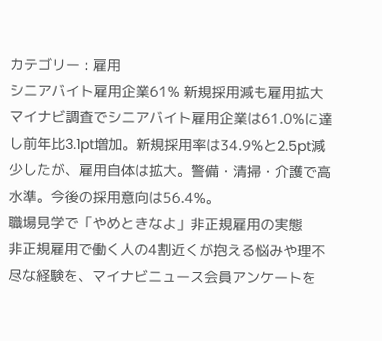カテゴリー : 雇用
シニアバイト雇用企業61% 新規採用減も雇用拡大
マイナビ調査でシニアバイト雇用企業は61.0%に達し前年比3.1pt増加。新規採用率は34.9%と2.5pt減少したが、雇用自体は拡大。警備・清掃・介護で高水準。今後の採用意向は56.4%。
職場見学で「やめときなよ」非正規雇用の実態
非正規雇用で働く人の4割近くが抱える悩みや理不尽な経験を、マイナビニュース会員アンケートを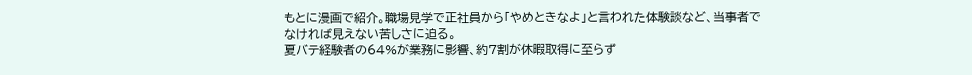もとに漫画で紹介。職場見学で正社員から「やめときなよ」と言われた体験談など、当事者でなければ見えない苦しさに迫る。
夏バテ経験者の64%が業務に影響、約7割が休暇取得に至らず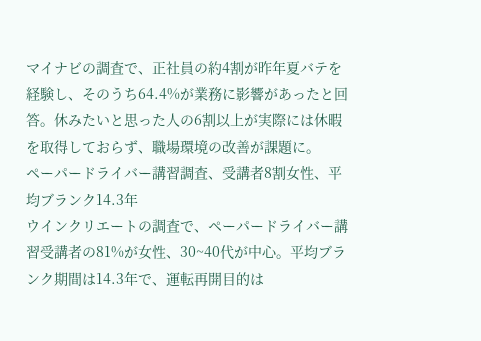マイナビの調査で、正社員の約4割が昨年夏バテを経験し、そのうち64.4%が業務に影響があったと回答。休みたいと思った人の6割以上が実際には休暇を取得しておらず、職場環境の改善が課題に。
ペーパードライバー講習調査、受講者8割女性、平均ブランク14.3年
ウインクリエートの調査で、ペーパードライバー講習受講者の81%が女性、30~40代が中心。平均ブランク期間は14.3年で、運転再開目的は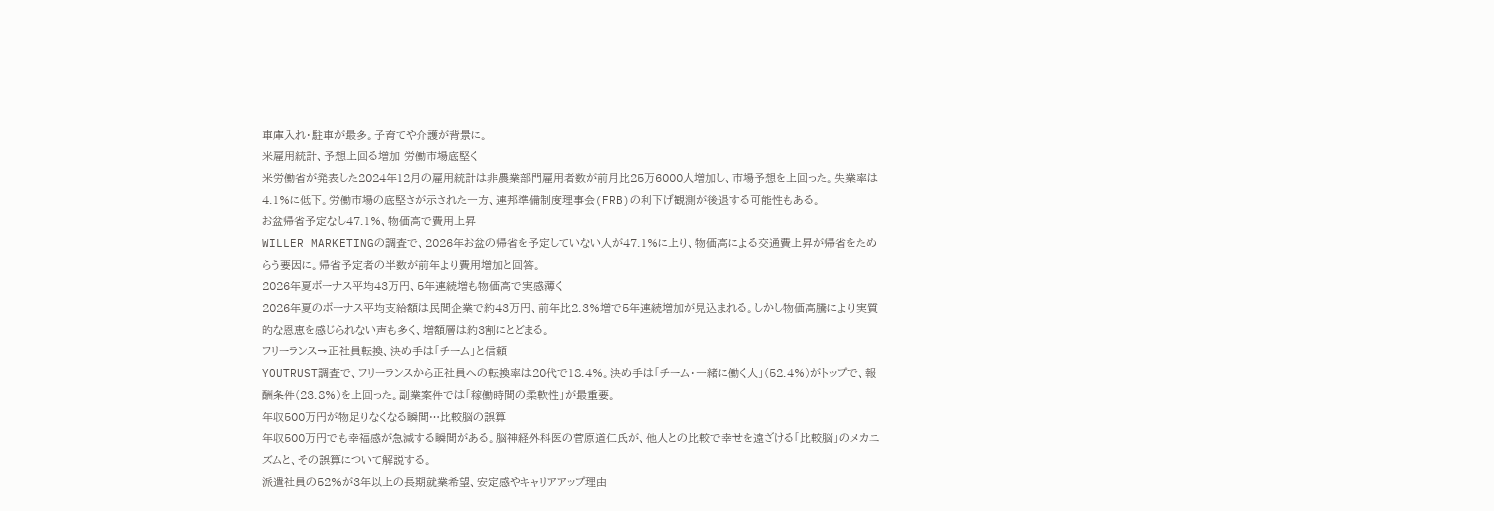車庫入れ・駐車が最多。子育てや介護が背景に。
米雇用統計、予想上回る増加 労働市場底堅く
米労働省が発表した2024年12月の雇用統計は非農業部門雇用者数が前月比25万6000人増加し、市場予想を上回った。失業率は4.1%に低下。労働市場の底堅さが示された一方、連邦準備制度理事会(FRB)の利下げ観測が後退する可能性もある。
お盆帰省予定なし47.1%、物価高で費用上昇
WILLER MARKETINGの調査で、2026年お盆の帰省を予定していない人が47.1%に上り、物価高による交通費上昇が帰省をためらう要因に。帰省予定者の半数が前年より費用増加と回答。
2026年夏ボーナス平均43万円、5年連続増も物価高で実感薄く
2026年夏のボーナス平均支給額は民間企業で約43万円、前年比2.3%増で5年連続増加が見込まれる。しかし物価高騰により実質的な恩恵を感じられない声も多く、増額層は約3割にとどまる。
フリーランス→正社員転換、決め手は「チーム」と信頼
YOUTRUST調査で、フリーランスから正社員への転換率は20代で18.4%。決め手は「チーム・一緒に働く人」(52.4%)がトップで、報酬条件(23.8%)を上回った。副業案件では「稼働時間の柔軟性」が最重要。
年収500万円が物足りなくなる瞬間…比較脳の誤算
年収500万円でも幸福感が急減する瞬間がある。脳神経外科医の菅原道仁氏が、他人との比較で幸せを遠ざける「比較脳」のメカニズムと、その誤算について解説する。
派遣社員の52%が3年以上の長期就業希望、安定感やキャリアアップ理由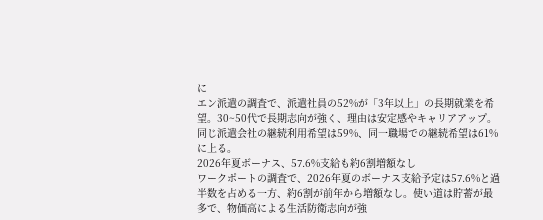に
エン派遣の調査で、派遣社員の52%が「3年以上」の長期就業を希望。30~50代で長期志向が強く、理由は安定感やキャリアアップ。同じ派遣会社の継続利用希望は59%、同一職場での継続希望は61%に上る。
2026年夏ボーナス、57.6%支給も約6割増額なし
ワークポートの調査で、2026年夏のボーナス支給予定は57.6%と過半数を占める一方、約6割が前年から増額なし。使い道は貯蓄が最多で、物価高による生活防衛志向が強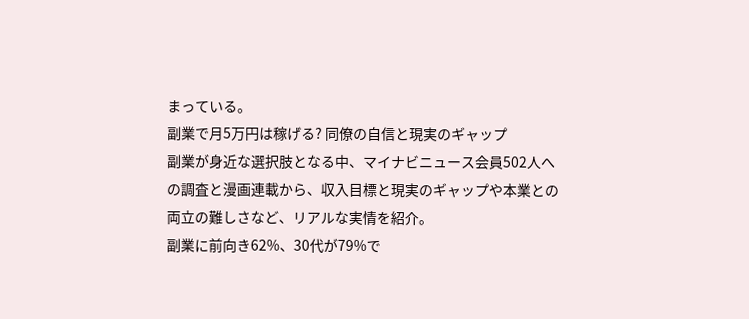まっている。
副業で月5万円は稼げる? 同僚の自信と現実のギャップ
副業が身近な選択肢となる中、マイナビニュース会員502人への調査と漫画連載から、収入目標と現実のギャップや本業との両立の難しさなど、リアルな実情を紹介。
副業に前向き62%、30代が79%で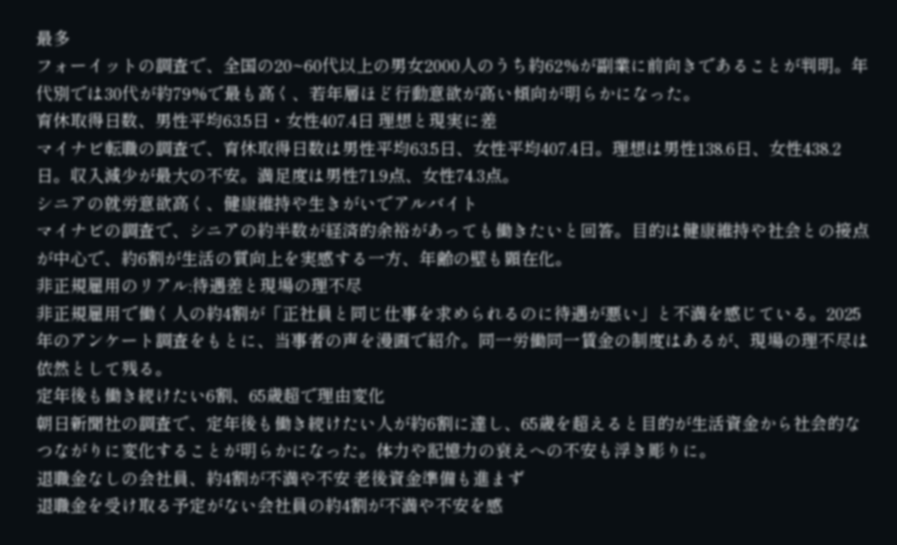最多
フォーイットの調査で、全国の20~60代以上の男女2000人のうち約62%が副業に前向きであることが判明。年代別では30代が約79%で最も高く、若年層ほど行動意欲が高い傾向が明らかになった。
育休取得日数、男性平均63.5日・女性407.4日 理想と現実に差
マイナビ転職の調査で、育休取得日数は男性平均63.5日、女性平均407.4日。理想は男性138.6日、女性438.2日。収入減少が最大の不安。満足度は男性71.9点、女性74.3点。
シニアの就労意欲高く、健康維持や生きがいでアルバイト
マイナビの調査で、シニアの約半数が経済的余裕があっても働きたいと回答。目的は健康維持や社会との接点が中心で、約6割が生活の質向上を実感する一方、年齢の壁も顕在化。
非正規雇用のリアル:待遇差と現場の理不尽
非正規雇用で働く人の約4割が「正社員と同じ仕事を求められるのに待遇が悪い」と不満を感じている。2025年のアンケート調査をもとに、当事者の声を漫画で紹介。同一労働同一賃金の制度はあるが、現場の理不尽は依然として残る。
定年後も働き続けたい6割、65歳超で理由変化
朝日新聞社の調査で、定年後も働き続けたい人が約6割に達し、65歳を超えると目的が生活資金から社会的なつながりに変化することが明らかになった。体力や記憶力の衰えへの不安も浮き彫りに。
退職金なしの会社員、約4割が不満や不安 老後資金準備も進まず
退職金を受け取る予定がない会社員の約4割が不満や不安を感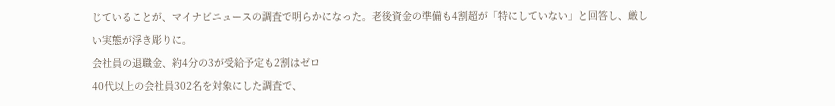じていることが、マイナビニュースの調査で明らかになった。老後資金の準備も4割超が「特にしていない」と回答し、厳しい実態が浮き彫りに。
会社員の退職金、約4分の3が受給予定も2割はゼロ
40代以上の会社員302名を対象にした調査で、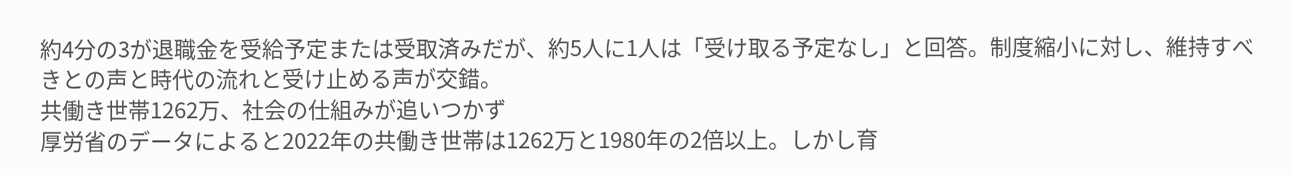約4分の3が退職金を受給予定または受取済みだが、約5人に1人は「受け取る予定なし」と回答。制度縮小に対し、維持すべきとの声と時代の流れと受け止める声が交錯。
共働き世帯1262万、社会の仕組みが追いつかず
厚労省のデータによると2022年の共働き世帯は1262万と1980年の2倍以上。しかし育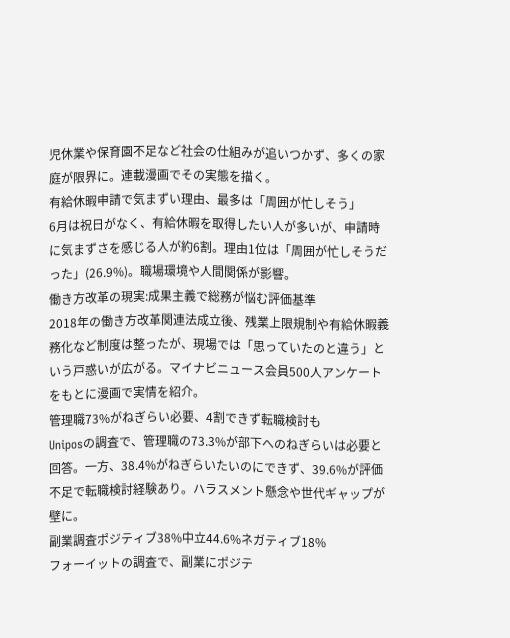児休業や保育園不足など社会の仕組みが追いつかず、多くの家庭が限界に。連載漫画でその実態を描く。
有給休暇申請で気まずい理由、最多は「周囲が忙しそう」
6月は祝日がなく、有給休暇を取得したい人が多いが、申請時に気まずさを感じる人が約6割。理由1位は「周囲が忙しそうだった」(26.9%)。職場環境や人間関係が影響。
働き方改革の現実:成果主義で総務が悩む評価基準
2018年の働き方改革関連法成立後、残業上限規制や有給休暇義務化など制度は整ったが、現場では「思っていたのと違う」という戸惑いが広がる。マイナビニュース会員500人アンケートをもとに漫画で実情を紹介。
管理職73%がねぎらい必要、4割できず転職検討も
Uniposの調査で、管理職の73.3%が部下へのねぎらいは必要と回答。一方、38.4%がねぎらいたいのにできず、39.6%が評価不足で転職検討経験あり。ハラスメント懸念や世代ギャップが壁に。
副業調査ポジティブ38%中立44.6%ネガティブ18%
フォーイットの調査で、副業にポジテ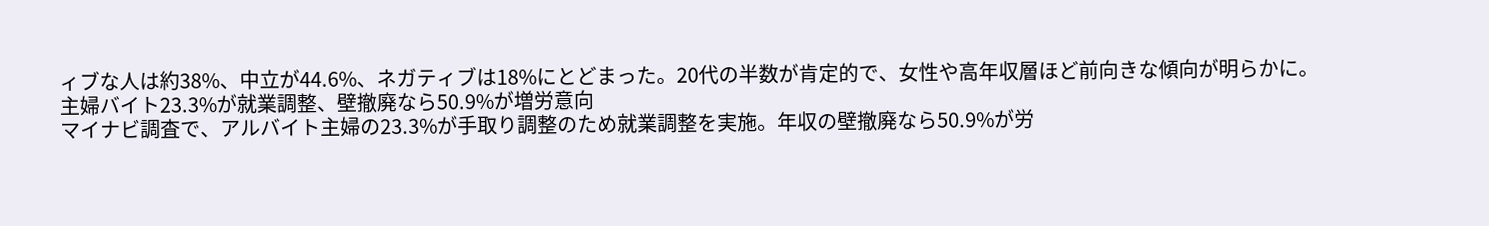ィブな人は約38%、中立が44.6%、ネガティブは18%にとどまった。20代の半数が肯定的で、女性や高年収層ほど前向きな傾向が明らかに。
主婦バイト23.3%が就業調整、壁撤廃なら50.9%が増労意向
マイナビ調査で、アルバイト主婦の23.3%が手取り調整のため就業調整を実施。年収の壁撤廃なら50.9%が労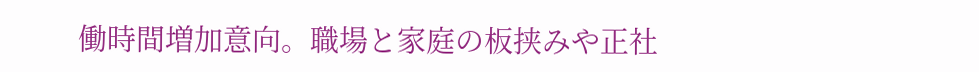働時間増加意向。職場と家庭の板挟みや正社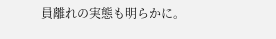員離れの実態も明らかに。